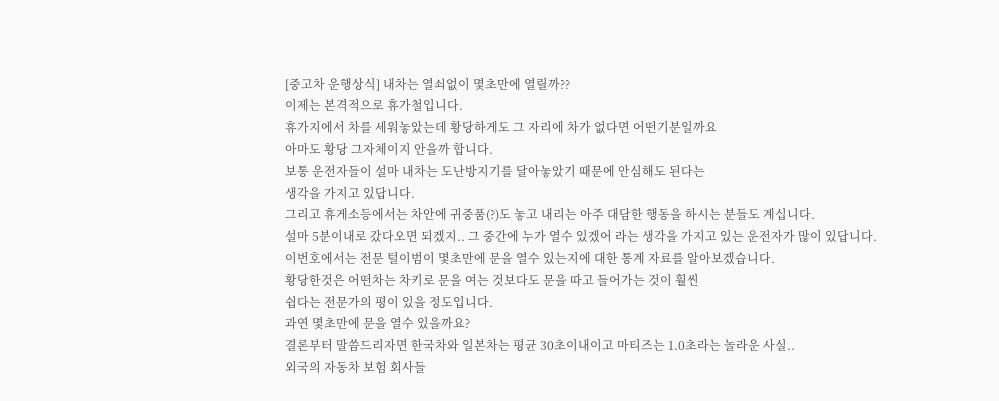[중고차 운행상식] 내차는 열쇠없이 몇초만에 열릴까??
이제는 본격적으로 휴가철입니다.
휴가지에서 차를 세워놓았는데 황당하게도 그 자리에 차가 없다면 어떤기분일까요
아마도 황당 그자체이지 안을까 합니다.
보통 운전자들이 설마 내차는 도난방지기를 달아놓았기 때문에 안심해도 된다는
생각을 가지고 있답니다.
그리고 휴게소등에서는 차안에 귀중품(?)도 놓고 내리는 아주 대담한 행동을 하시는 분들도 계십니다.
설마 5분이내로 갔다오면 되겠지.. 그 중간에 누가 열수 있겠어 라는 생각을 가지고 있는 운전자가 많이 있답니다.
이번호에서는 전문 털이범이 몇초만에 문을 열수 있는지에 대한 통계 자료를 알아보겠습니다.
황당한것은 어떤차는 차키로 문을 여는 것보다도 문을 따고 들어가는 것이 훨씬
쉽다는 전문가의 평이 있을 정도입니다.
과연 몇초만에 문을 열수 있을까요?
결론부터 말씀드리자면 한국차와 일본차는 평균 30초이내이고 마티즈는 1.0초라는 놀라운 사실..
외국의 자동차 보험 회사들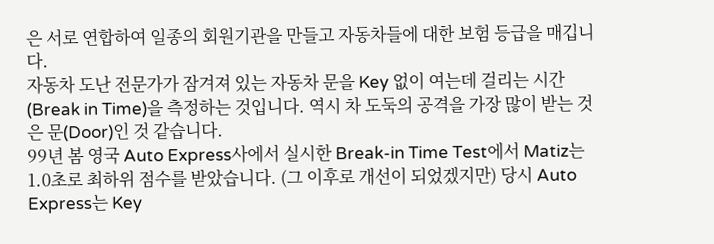은 서로 연합하여 일종의 회원기관을 만들고 자동차들에 대한 보험 등급을 매깁니다.
자동차 도난 전문가가 잠겨져 있는 자동차 문을 Key 없이 여는데 걸리는 시간(Break in Time)을 측정하는 것입니다. 역시 차 도둑의 공격을 가장 많이 받는 것은 문(Door)인 것 같습니다.
99년 봄 영국 Auto Express사에서 실시한 Break-in Time Test에서 Matiz는 1.0초로 최하위 점수를 받았습니다. (그 이후로 개선이 되었겠지만) 당시 Auto Express는 Key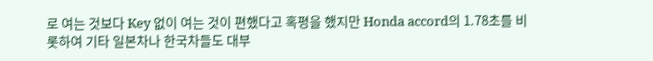로 여는 것보다 Key 없이 여는 것이 편했다고 혹평을 했지만 Honda accord의 1.78초를 비롯하여 기타 일본차나 한국차들도 대부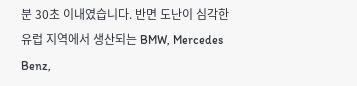분 30초 이내였습니다. 반면 도난이 심각한 유럽 지역에서 생산되는 BMW, Mercedes Benz,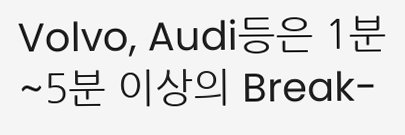Volvo, Audi등은 1분~5분 이상의 Break-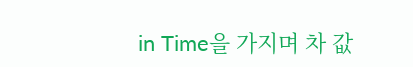in Time을 가지며 차 값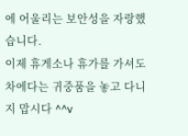에 어울리는 보안성을 자랑했습니다.
이제 휴게소나 휴가를 가셔도 차에다는 귀중품을 놓고 다니지 맙시다 ^^v